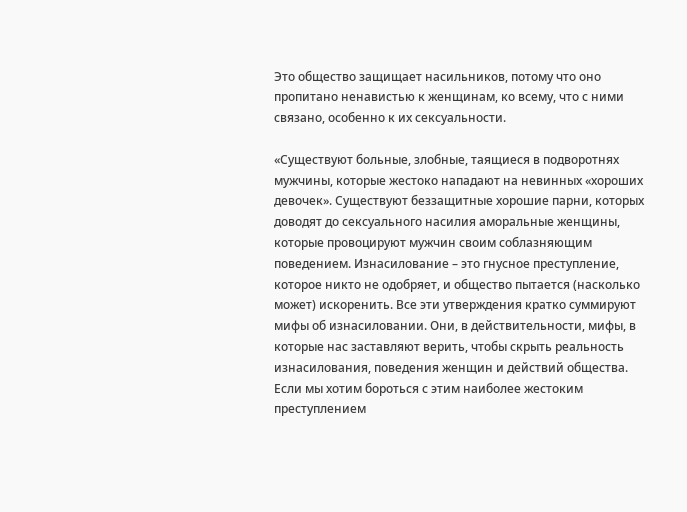Это общество защищает насильников, потому что оно пропитано ненавистью к женщинам, ко всему, что с ними связано, особенно к их сексуальности.

«Существуют больные, злобные, таящиеся в подворотнях мужчины, которые жестоко нападают на невинных «хороших девочек». Существуют беззащитные хорошие парни, которых доводят до сексуального насилия аморальные женщины, которые провоцируют мужчин своим соблазняющим поведением. Изнасилование – это гнусное преступление, которое никто не одобряет, и общество пытается (насколько может) искоренить. Все эти утверждения кратко суммируют мифы об изнасиловании. Они, в действительности, мифы, в которые нас заставляют верить, чтобы скрыть реальность изнасилования, поведения женщин и действий общества. Если мы хотим бороться с этим наиболее жестоким преступлением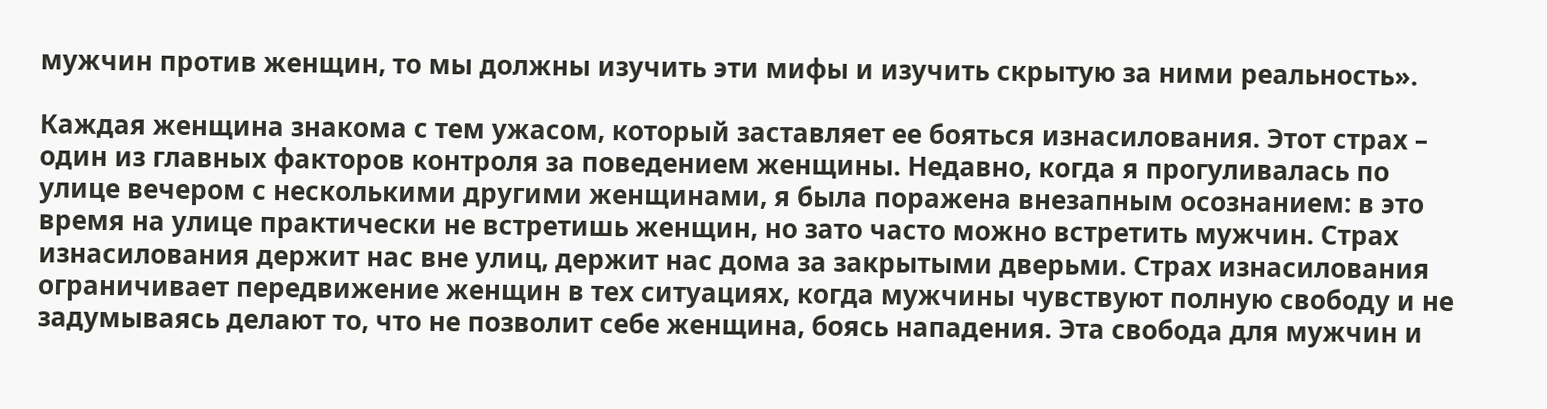мужчин против женщин, то мы должны изучить эти мифы и изучить скрытую за ними реальность».

Каждая женщина знакома с тем ужасом, который заставляет ее бояться изнасилования. Этот страх – один из главных факторов контроля за поведением женщины. Недавно, когда я прогуливалась по улице вечером с несколькими другими женщинами, я была поражена внезапным осознанием: в это время на улице практически не встретишь женщин, но зато часто можно встретить мужчин. Страх изнасилования держит нас вне улиц, держит нас дома за закрытыми дверьми. Страх изнасилования ограничивает передвижение женщин в тех ситуациях, когда мужчины чувствуют полную свободу и не задумываясь делают то, что не позволит себе женщина, боясь нападения. Эта свобода для мужчин и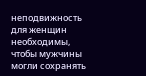неподвижность для женщин необходимы, чтобы мужчины могли сохранять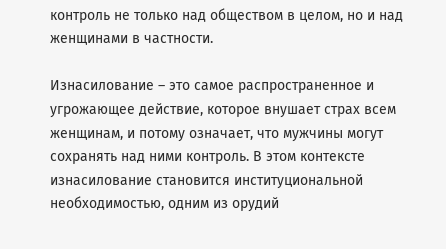контроль не только над обществом в целом, но и над женщинами в частности.

Изнасилование – это самое распространенное и угрожающее действие, которое внушает страх всем женщинам, и потому означает, что мужчины могут сохранять над ними контроль. В этом контексте изнасилование становится институциональной необходимостью, одним из орудий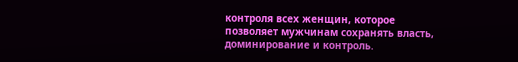контроля всех женщин, которое позволяет мужчинам сохранять власть, доминирование и контроль.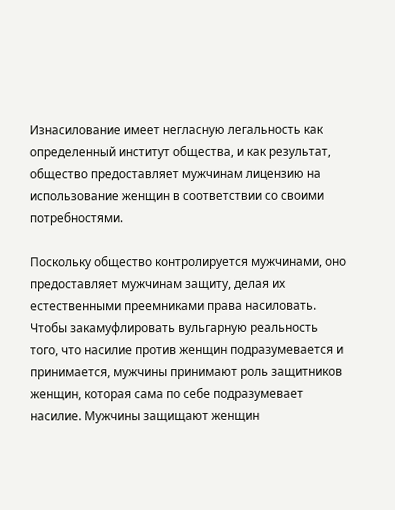Изнасилование имеет негласную легальность как определенный институт общества, и как результат, общество предоставляет мужчинам лицензию на использование женщин в соответствии со своими потребностями.

Поскольку общество контролируется мужчинами, оно предоставляет мужчинам защиту, делая их естественными преемниками права насиловать. Чтобы закамуфлировать вульгарную реальность того, что насилие против женщин подразумевается и принимается, мужчины принимают роль защитников женщин, которая сама по себе подразумевает насилие. Мужчины защищают женщин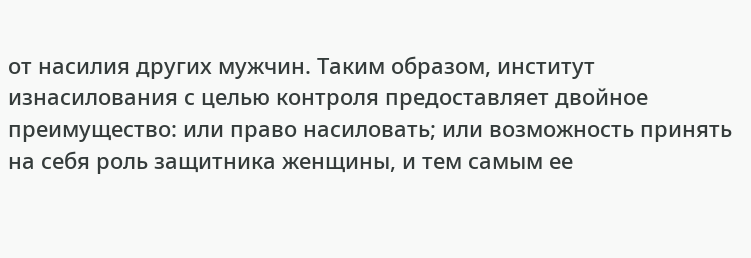от насилия других мужчин. Таким образом, институт изнасилования с целью контроля предоставляет двойное преимущество: или право насиловать; или возможность принять на себя роль защитника женщины, и тем самым ее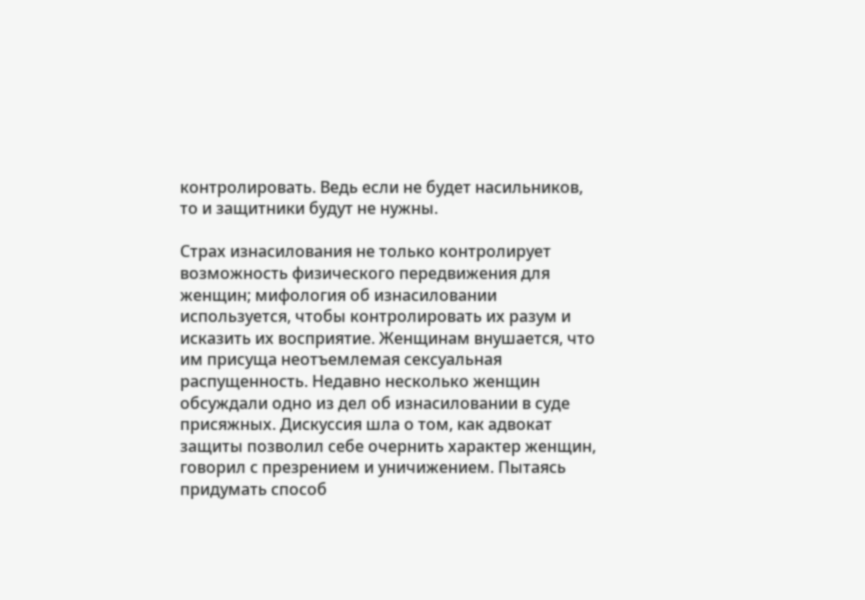контролировать. Ведь если не будет насильников, то и защитники будут не нужны.

Страх изнасилования не только контролирует возможность физического передвижения для женщин; мифология об изнасиловании используется, чтобы контролировать их разум и исказить их восприятие. Женщинам внушается, что им присуща неотъемлемая сексуальная распущенность. Недавно несколько женщин обсуждали одно из дел об изнасиловании в суде присяжных. Дискуссия шла о том, как адвокат защиты позволил себе очернить характер женщин, говорил с презрением и уничижением. Пытаясь придумать способ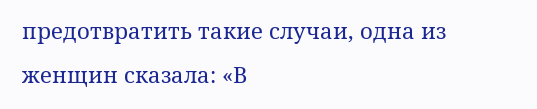предотвратить такие случаи, одна из женщин сказала: «В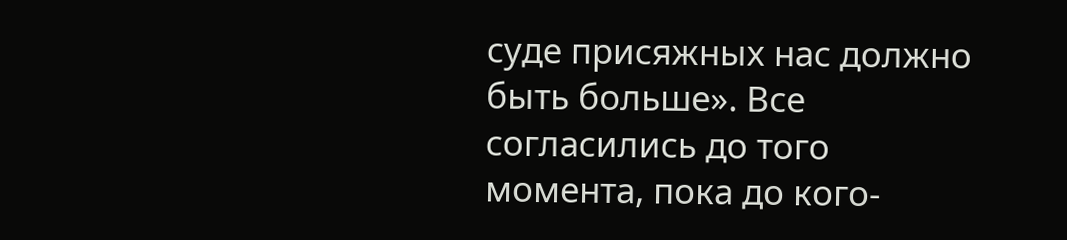суде присяжных нас должно быть больше». Все согласились до того момента, пока до кого-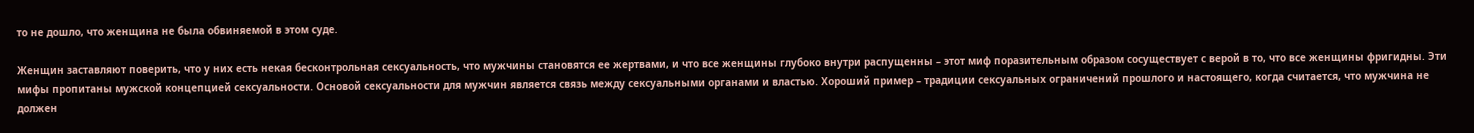то не дошло, что женщина не была обвиняемой в этом суде.

Женщин заставляют поверить, что у них есть некая бесконтрольная сексуальность, что мужчины становятся ее жертвами, и что все женщины глубоко внутри распущенны – этот миф поразительным образом сосуществует с верой в то, что все женщины фригидны. Эти мифы пропитаны мужской концепцией сексуальности. Основой сексуальности для мужчин является связь между сексуальными органами и властью. Хороший пример – традиции сексуальных ограничений прошлого и настоящего, когда считается, что мужчина не должен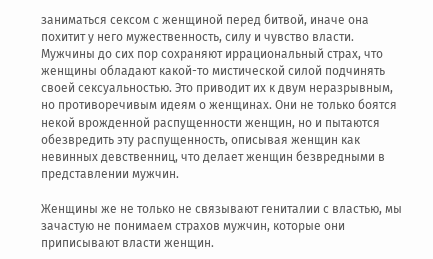заниматься сексом с женщиной перед битвой, иначе она похитит у него мужественность, силу и чувство власти. Мужчины до сих пор сохраняют иррациональный страх, что женщины обладают какой-то мистической силой подчинять своей сексуальностью. Это приводит их к двум неразрывным, но противоречивым идеям о женщинах. Они не только боятся некой врожденной распущенности женщин, но и пытаются обезвредить эту распущенность, описывая женщин как невинных девственниц, что делает женщин безвредными в представлении мужчин.

Женщины же не только не связывают гениталии с властью, мы зачастую не понимаем страхов мужчин, которые они приписывают власти женщин.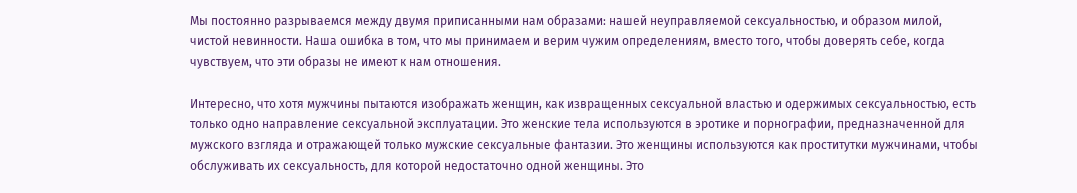Мы постоянно разрываемся между двумя приписанными нам образами: нашей неуправляемой сексуальностью, и образом милой, чистой невинности. Наша ошибка в том, что мы принимаем и верим чужим определениям, вместо того, чтобы доверять себе, когда чувствуем, что эти образы не имеют к нам отношения.

Интересно, что хотя мужчины пытаются изображать женщин, как извращенных сексуальной властью и одержимых сексуальностью, есть только одно направление сексуальной эксплуатации. Это женские тела используются в эротике и порнографии, предназначенной для мужского взгляда и отражающей только мужские сексуальные фантазии. Это женщины используются как проститутки мужчинами, чтобы обслуживать их сексуальность, для которой недостаточно одной женщины. Это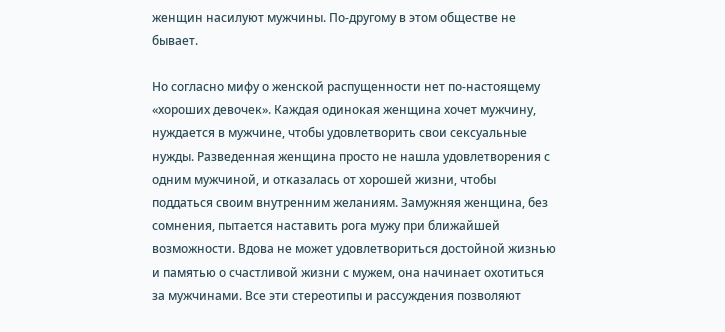женщин насилуют мужчины. По-другому в этом обществе не бывает.

Но согласно мифу о женской распущенности нет по-настоящему «хороших девочек». Каждая одинокая женщина хочет мужчину, нуждается в мужчине, чтобы удовлетворить свои сексуальные нужды. Разведенная женщина просто не нашла удовлетворения с одним мужчиной, и отказалась от хорошей жизни, чтобы поддаться своим внутренним желаниям. Замужняя женщина, без сомнения, пытается наставить рога мужу при ближайшей возможности. Вдова не может удовлетвориться достойной жизнью и памятью о счастливой жизни с мужем, она начинает охотиться за мужчинами. Все эти стереотипы и рассуждения позволяют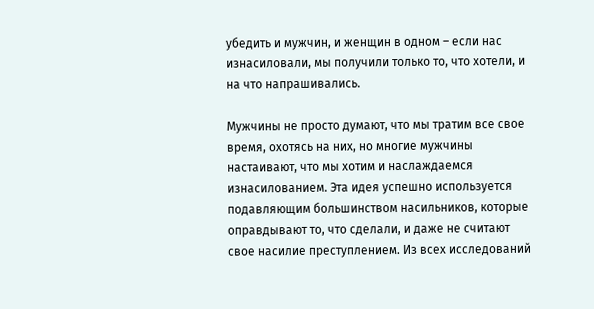убедить и мужчин, и женщин в одном – если нас изнасиловали, мы получили только то, что хотели, и на что напрашивались.

Мужчины не просто думают, что мы тратим все свое время, охотясь на них, но многие мужчины настаивают, что мы хотим и наслаждаемся изнасилованием. Эта идея успешно используется подавляющим большинством насильников, которые оправдывают то, что сделали, и даже не считают свое насилие преступлением. Из всех исследований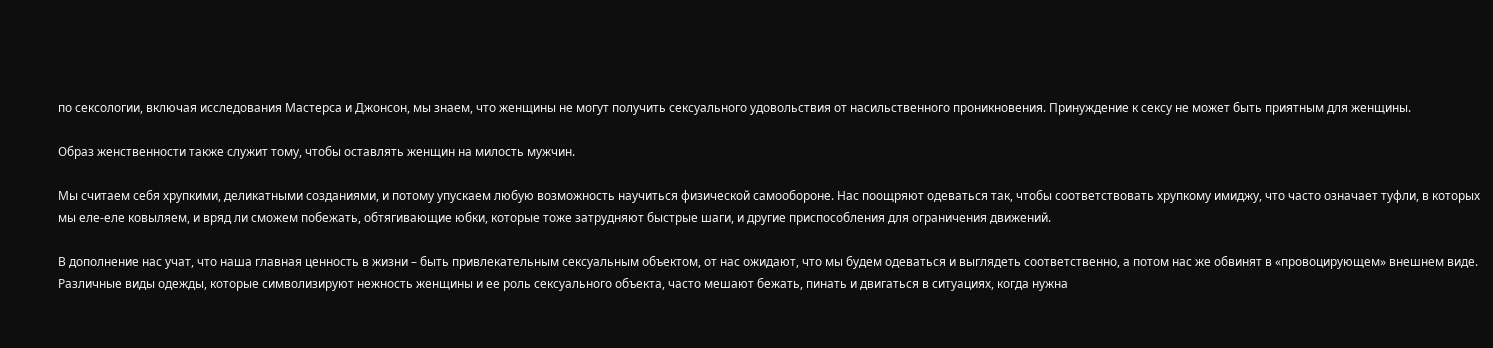по сексологии, включая исследования Мастерса и Джонсон, мы знаем, что женщины не могут получить сексуального удовольствия от насильственного проникновения. Принуждение к сексу не может быть приятным для женщины.

Образ женственности также служит тому, чтобы оставлять женщин на милость мужчин.

Мы считаем себя хрупкими, деликатными созданиями, и потому упускаем любую возможность научиться физической самообороне. Нас поощряют одеваться так, чтобы соответствовать хрупкому имиджу, что часто означает туфли, в которых мы еле-еле ковыляем, и вряд ли сможем побежать, обтягивающие юбки, которые тоже затрудняют быстрые шаги, и другие приспособления для ограничения движений.

В дополнение нас учат, что наша главная ценность в жизни – быть привлекательным сексуальным объектом, от нас ожидают, что мы будем одеваться и выглядеть соответственно, а потом нас же обвинят в «провоцирующем» внешнем виде. Различные виды одежды, которые символизируют нежность женщины и ее роль сексуального объекта, часто мешают бежать, пинать и двигаться в ситуациях, когда нужна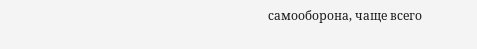самооборона, чаще всего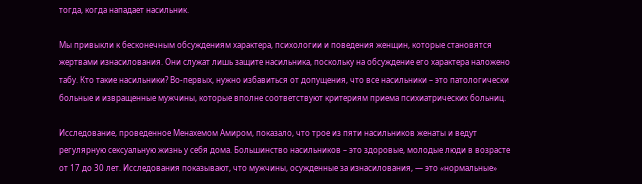тогда, когда нападает насильник.

Мы привыкли к бесконечным обсуждениям характера, психологии и поведения женщин, которые становятся жертвами изнасилования. Они служат лишь защите насильника, поскольку на обсуждение его характера наложено табу. Кто такие насильники? Во-первых, нужно избавиться от допущения, что все насильники – это патологически больные и извращенные мужчины, которые вполне соответствуют критериям приема психиатрических больниц.

Исследование, проведенное Менахемом Амиром, показало, что трое из пяти насильников женаты и ведут регулярную сексуальную жизнь у себя дома. Большинство насильников – это здоровые, молодые люди в возрасте от 17 до 30 лет. Исследования показывают, что мужчины, осужденные за изнасилования, — это «нормальные»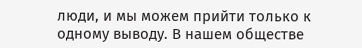люди, и мы можем прийти только к одному выводу. В нашем обществе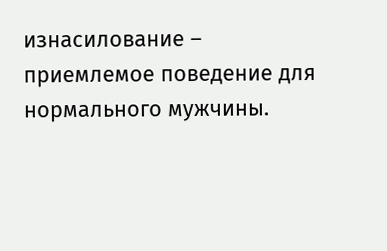изнасилование – приемлемое поведение для нормального мужчины.